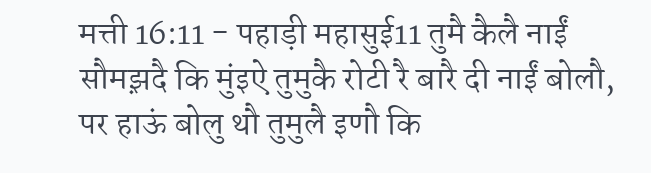मत्ती 16:11 - पहाड़ी महासुई11 तुमै कैलै नाईं सौमझ़दै कि मुंइऐ तुमुकै रोटी रै बारै दी नाईं बोलौ, पर हाऊं बोलु थौ तुमुलै इणौ कि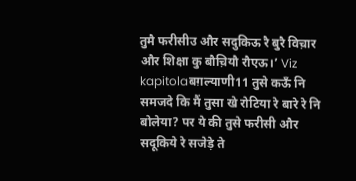तुमै फरीसीउ और सदुकिऊ रै बुरै विच़ार और शिक्षा कु बौच़ियौ रौएऊ।’ Viz kapitolaबग़ल्याणी11 तुसे कऊँ नि समजदे कि मैं तुसा खे रोटिया रे बारे रे नि बोलेया? पर ये की तुसे फरीसी और सदूकिये रे सजेड़े ते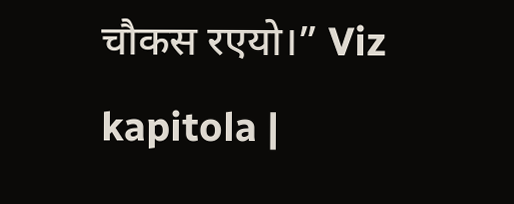चौकस रएयो।” Viz kapitola |